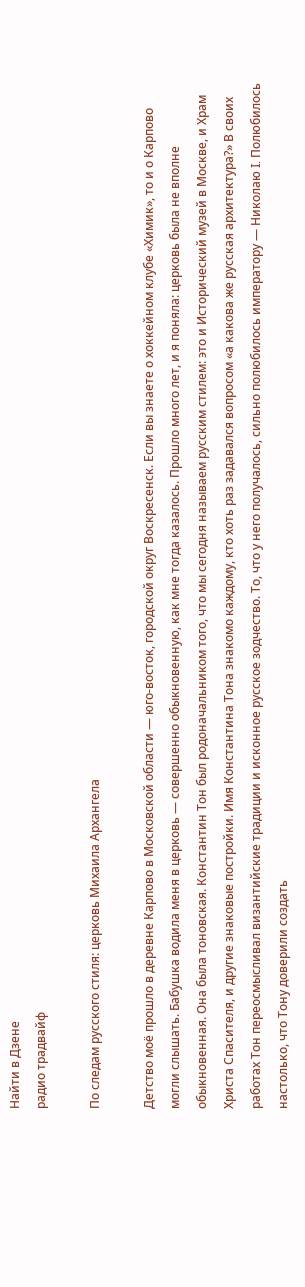Найти в Дзене
радио традвайф

По следам русского стиля: церковь Михаила Архангела

Детство моё прошло в деревне Карпово в Московской области — юго-восток, городской округ Воскресенск. Если вы знаете о хоккейном клубе «Химик», то и о Карпово могли слышать. Бабушка водила меня в церковь — совершенно обыкновенную, как мне тогда казалось. Прошло много лет, и я поняла: церковь была не вполне обыкновенная. Она была тоновская. Константин Тон был родоначальником того, что мы сегодня называем русским стилем: это и Исторический музей в Москве, и Храм Христа Спасителя, и другие знаковые постройки. Имя Константина Тона знакомо каждому, кто хоть раз задавался вопросом «а какова же русская архитектура?» В своих работах Тон переосмысливал византийские традиции и исконное русское зодчество. То, что у него получалось, сильно полюбилось императору — Николаю I. Полюбилось настолько, что Тону доверили создать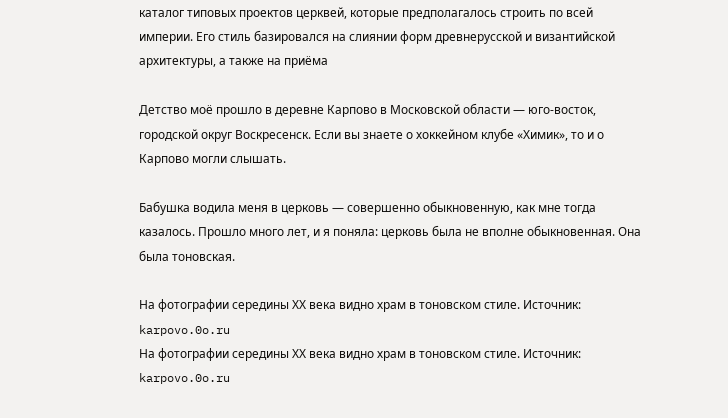каталог типовых проектов церквей, которые предполагалось строить по всей империи. Его стиль базировался на слиянии форм древнерусской и византийской архитектуры, а также на приёма

Детство моё прошло в деревне Карпово в Московской области — юго-восток, городской округ Воскресенск. Если вы знаете о хоккейном клубе «Химик», то и о Карпово могли слышать.

Бабушка водила меня в церковь — совершенно обыкновенную, как мне тогда казалось. Прошло много лет, и я поняла: церковь была не вполне обыкновенная. Она была тоновская.

На фотографии середины ХХ века видно храм в тоновском стиле. Источник: karpovo.0o.ru
На фотографии середины ХХ века видно храм в тоновском стиле. Источник: karpovo.0o.ru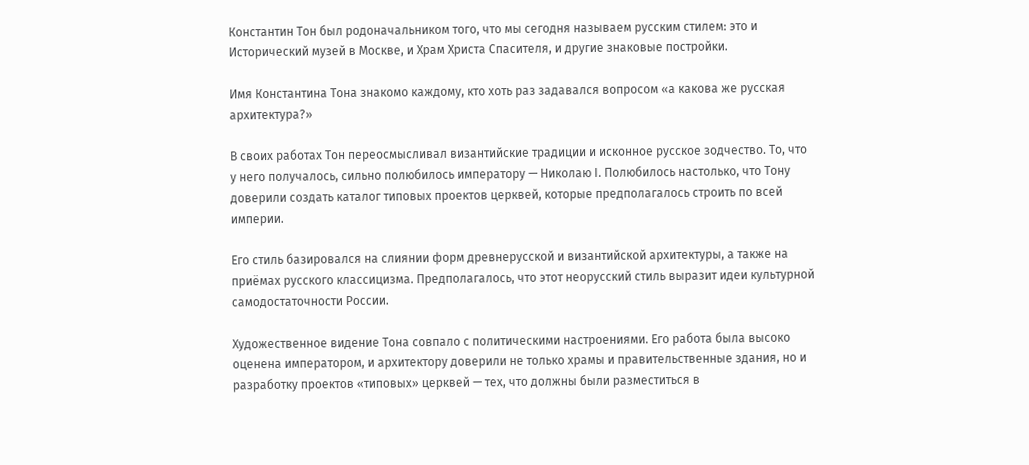Константин Тон был родоначальником того, что мы сегодня называем русским стилем: это и Исторический музей в Москве, и Храм Христа Спасителя, и другие знаковые постройки.

Имя Константина Тона знакомо каждому, кто хоть раз задавался вопросом «а какова же русская архитектура?»

В своих работах Тон переосмысливал византийские традиции и исконное русское зодчество. То, что у него получалось, сильно полюбилось императору — Николаю I. Полюбилось настолько, что Тону доверили создать каталог типовых проектов церквей, которые предполагалось строить по всей империи.

Его стиль базировался на слиянии форм древнерусской и византийской архитектуры, а также на приёмах русского классицизма. Предполагалось, что этот неорусский стиль выразит идеи культурной самодостаточности России.

Художественное видение Тона совпало с политическими настроениями. Его работа была высоко оценена императором, и архитектору доверили не только храмы и правительственные здания, но и разработку проектов «типовых» церквей — тех, что должны были разместиться в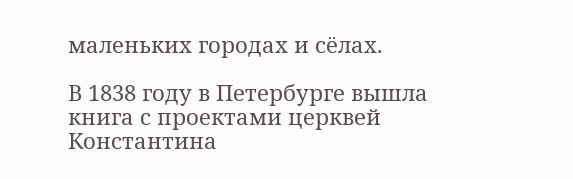маленьких городах и сёлах.

В 1838 году в Петербурге вышла книга с проектами церквей Константина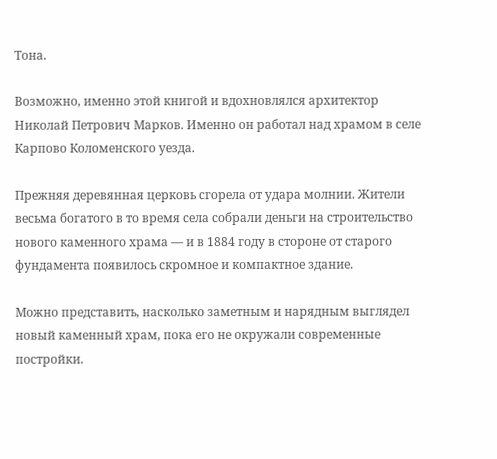Тона.

Возможно, именно этой книгой и вдохновлялся архитектор Николай Петрович Марков. Именно он работал над храмом в селе Карпово Коломенского уезда.

Прежняя деревянная церковь сгорела от удара молнии. Жители весьма богатого в то время села собрали деньги на строительство нового каменного храма — и в 1884 году в стороне от старого фундамента появилось скромное и компактное здание.

Можно представить, насколько заметным и нарядным выглядел новый каменный храм, пока его не окружали современные постройки.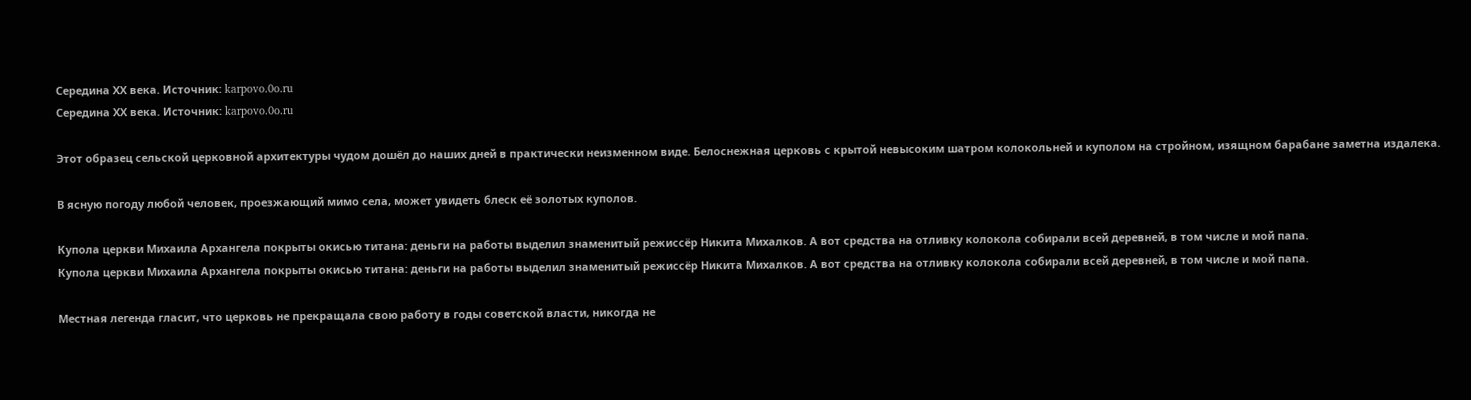Середина ХХ века. Источник: karpovo.0o.ru
Середина ХХ века. Источник: karpovo.0o.ru

Этот образец сельской церковной архитектуры чудом дошёл до наших дней в практически неизменном виде. Белоснежная церковь с крытой невысоким шатром колокольней и куполом на стройном, изящном барабане заметна издалека.

В ясную погоду любой человек, проезжающий мимо села, может увидеть блеск её золотых куполов.

Купола церкви Михаила Архангела покрыты окисью титана: деньги на работы выделил знаменитый режиссёр Никита Михалков. А вот средства на отливку колокола собирали всей деревней, в том числе и мой папа.
Купола церкви Михаила Архангела покрыты окисью титана: деньги на работы выделил знаменитый режиссёр Никита Михалков. А вот средства на отливку колокола собирали всей деревней, в том числе и мой папа.

Местная легенда гласит, что церковь не прекращала свою работу в годы советской власти, никогда не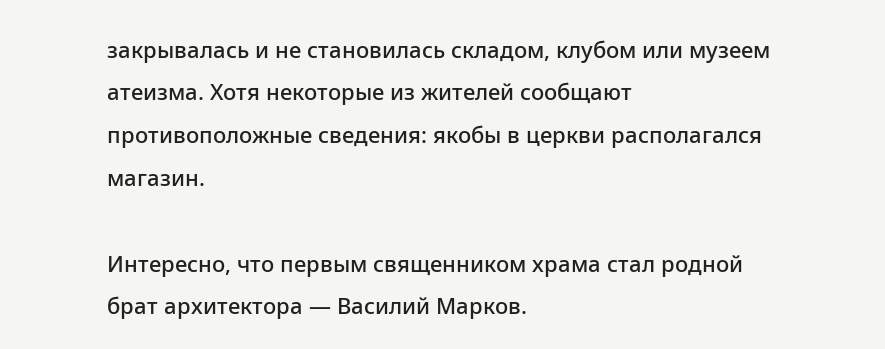закрывалась и не становилась складом, клубом или музеем атеизма. Хотя некоторые из жителей сообщают противоположные сведения: якобы в церкви располагался магазин.

Интересно, что первым священником храма стал родной брат архитектора — Василий Марков.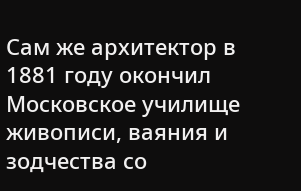Сам же архитектор в 1881 году окончил Московское училище живописи, ваяния и зодчества со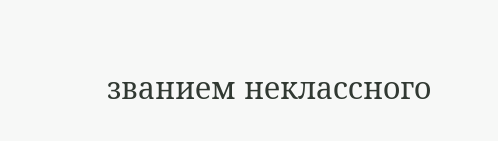званием неклассного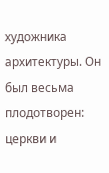художника архитектуры. Он был весьма плодотворен: церкви и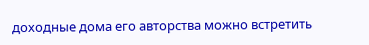доходные дома его авторства можно встретить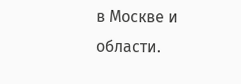в Москве и области.